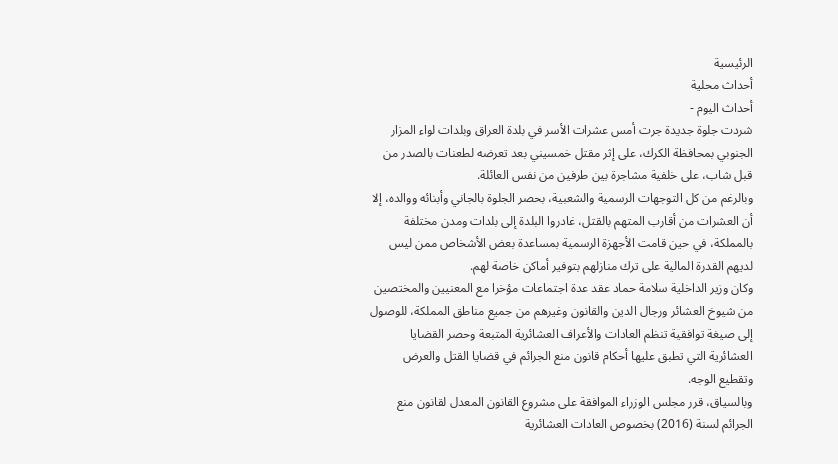الرئيسية
أحداث محلية
أحداث اليوم -
شردت جلوة جديدة جرت أمس عشرات الأسر في بلدة العراق وبلدات لواء المزار الجنوبي بمحافظة الكرك، على إثر مقتل خمسيني بعد تعرضه لطعنات بالصدر من قبل شاب، على خلفية مشاجرة بين طرفين من نفس العائلة.
وبالرغم من كل التوجهات الرسمية والشعبية، بحصر الجلوة بالجاني وأبنائه ووالده، إلا أن العشرات من أقارب المتهم بالقتل، غادروا البلدة إلى بلدات ومدن مختلفة بالمملكة، في حين قامت الأجهزة الرسمية بمساعدة بعض الأشخاص ممن ليس لديهم القدرة المالية على ترك منازلهم بتوفير أماكن خاصة لهم.
وكان وزير الداخلية سلامة حماد عقد عدة اجتماعات مؤخرا مع المعنيين والمختصين من شيوخ العشائر ورجال الدين والقانون وغيرهم من جميع مناطق المملكة، للوصول إلى صيغة توافقية تنظم العادات والأعراف العشائرية المتبعة وحصر القضايا العشائرية التي تطبق عليها أحكام قانون منع الجرائم في قضايا القتل والعرض وتقطيع الوجه.
وبالسياق، قرر مجلس الوزراء الموافقة على مشروع القانون المعدل لقانون منع الجرائم لسنة (2016) بخصوص العادات العشائرية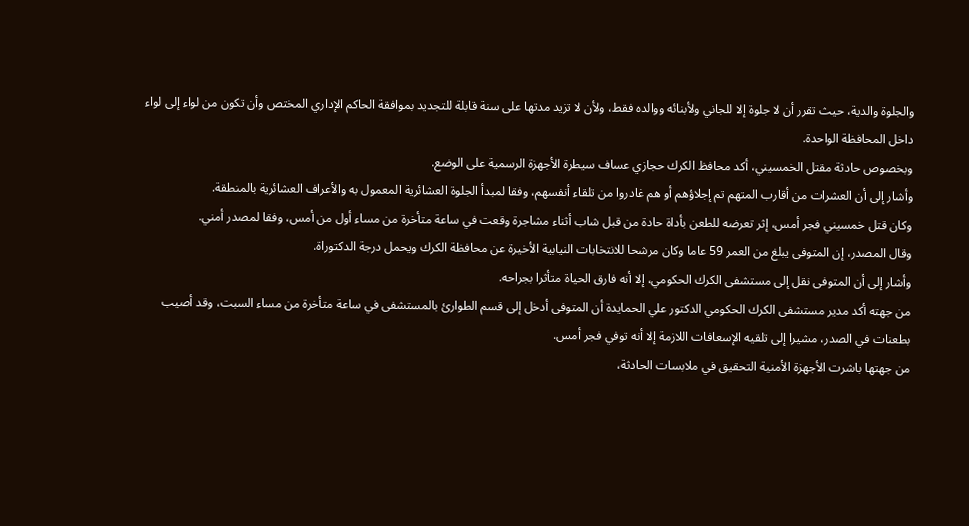والجلوة والدية، حيث تقرر أن لا جلوة إلا للجاني ولأبنائه ووالده فقط، ولأن لا تزيد مدتها على سنة قابلة للتجديد بموافقة الحاكم الإداري المختص وأن تكون من لواء إلى لواء داخل المحافظة الواحدة.
وبخصوص حادثة مقتل الخمسيني، أكد محافظ الكرك حجازي عساف سيطرة الأجهزة الرسمية على الوضع.
وأشار إلى أن العشرات من أقارب المتهم تم إجلاؤهم أو هم غادروا من تلقاء أنفسهم، وفقا لمبدأ الجلوة العشائرية المعمول به والأعراف العشائرية بالمنطقة.
وكان قتل خمسيني فجر أمس، إثر تعرضه للطعن بأداة حادة من قبل شاب أثناء مشاجرة وقعت في ساعة متأخرة من مساء أول من أمس، وفقا لمصدر أمني.
وقال المصدر، إن المتوفى يبلغ من العمر 59 عاما وكان مرشحا للانتخابات النيابية الأخيرة عن محافظة الكرك ويحمل درجة الدكتوراة.
وأشار إلى أن المتوفى نقل إلى مستشفى الكرك الحكومي، إلا أنه فارق الحياة متأثرا بجراحه.
من جهته أكد مدير مستشفى الكرك الحكومي الدكتور علي الحمايدة أن المتوفى أدخل إلى قسم الطوارئ بالمستشفى في ساعة متأخرة من مساء السبت، وقد أصيب بطعنات في الصدر، مشيرا إلى تلقيه الإسعافات اللازمة إلا أنه توفي فجر أمس.
من جهتها باشرت الأجهزة الأمنية التحقيق في ملابسات الحادثة،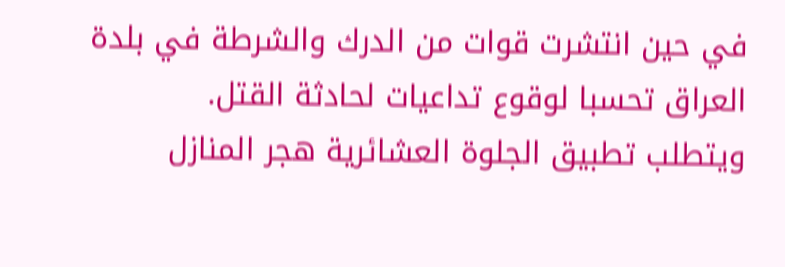في حين انتشرت قوات من الدرك والشرطة في بلدة العراق تحسبا لوقوع تداعيات لحادثة القتل.
ويتطلب تطبيق الجلوة العشائرية هجر المنازل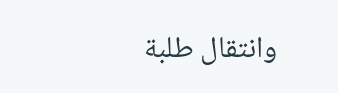وانتقال طلبة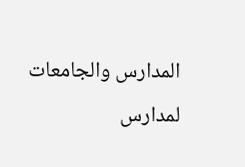المدارس والجامعات لمدارس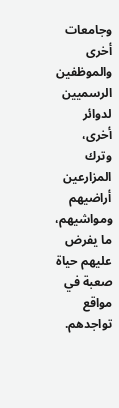وجامعات أخرى والموظفين الرسميين لدوائر أخرى، وترك المزارعين أراضيهم ومواشيهم، ما يفرض عليهم حياة صعبة في مواقع تواجدهم.